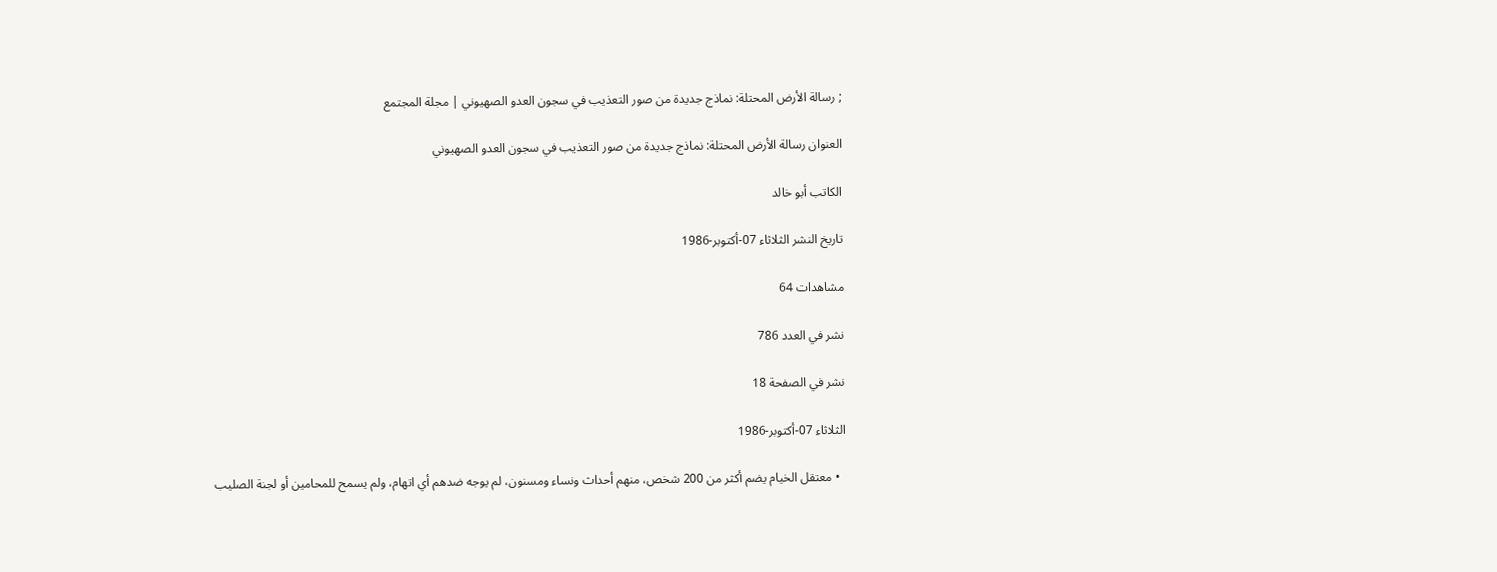; رسالة الأرض المحتلة: نماذج جديدة من صور التعذيب في سجون العدو الصهيوني | مجلة المجتمع

العنوان رسالة الأرض المحتلة: نماذج جديدة من صور التعذيب في سجون العدو الصهيوني

الكاتب أبو خالد

تاريخ النشر الثلاثاء 07-أكتوبر-1986

مشاهدات 64

نشر في العدد 786

نشر في الصفحة 18

الثلاثاء 07-أكتوبر-1986

  • معتقل الخيام يضم أكثر من 200 شخص، منهم أحداث ونساء ومسنون، لم يوجه ضدهم أي اتهام، ولم يسمح للمحامين أو لجنة الصليب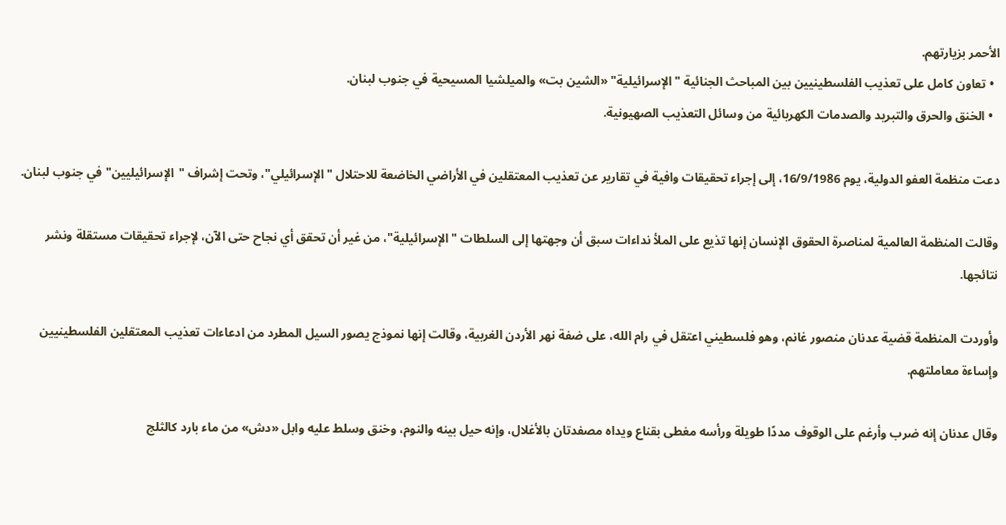الأحمر بزيارتهم.
  • تعاون كامل على تعذيب الفلسطينيين بين المباحث الجنائية "الإسرائيلية" «الشين بت» والميلشيا المسيحية في جنوب لبنان.
  • الخنق والحرق والتبريد والصدمات الكهربائية من وسائل التعذيب الصهيونية.

دعت منظمة العفو الدولية، يوم 16/9/1986، إلى إجراء تحقيقات وافية في تقارير عن تعذيب المعتقلين في الأراضي الخاضعة للاحتلال "الإسرائيلي"، وتحت إشراف "الإسرائيليين" في جنوب لبنان.

وقالت المنظمة العالمية لمناصرة الحقوق الإنسان إنها تذيع على الملأ نداءات سبق أن وجهتها إلى السلطات "الإسرائيلية"، من غير أن تحقق أي نجاح حتى الآن، لإجراء تحقيقات مستقلة ونشر نتائجها.

وأوردت المنظمة قضية عدنان منصور غانم، وهو فلسطيني اعتقل في رام الله، على ضفة نهر الأردن الغربية، وقالت إنها نموذج يصور السيل المطرد من ادعاءات تعذيب المعتقلين الفلسطينيين وإساءة معاملتهم.

وقال عدنان إنه ضرب وأرغم على الوقوف مددًا طويلة ورأسه مغطى بقناع ويداه مصفدتان بالأغلال، وإنه حيل بينه والنوم، وخنق وسلط عليه وابل «دش» من ماء بارد كالثلج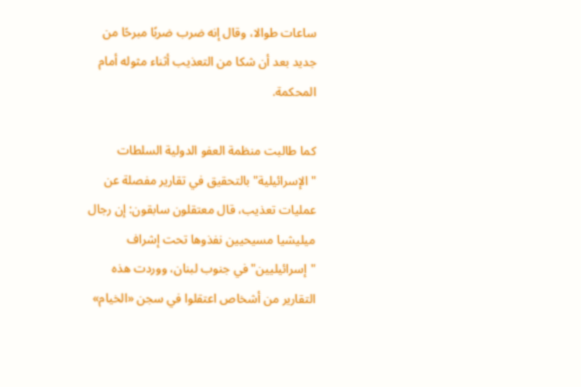ساعات طوالا، وقال إنه ضرب ضربًا مبرحًا من جديد بعد أن شكا من التعذيب أثناء مثوله أمام المحكمة.

كما طالبت منظمة العفو الدولية السلطات "الإسرائيلية" بالتحقيق في تقارير مفصلة عن عمليات تعذيب، قال معتقلون سابقون: إن رجال ميليشيا مسيحيين نفذوها تحت إشراف "إسرائيليين" في جنوب لبنان، ووردت هذه التقارير من أشخاص اعتقلوا في سجن «الخيام»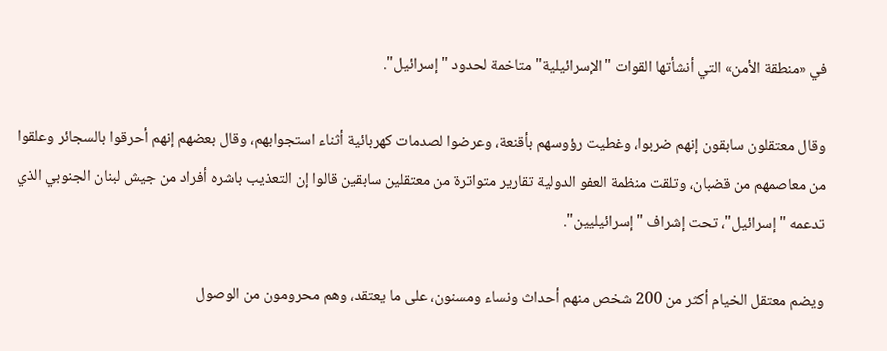في «منطقة الأمن» التي أنشأتها القوات "الإسرائيلية" متاخمة لحدود "إسرائيل".

وقال معتقلون سابقون إنهم ضربوا، وغطيت رؤوسهم بأقنعة، وعرضوا لصدمات كهربائية أثناء استجوابهم، وقال بعضهم إنهم أحرقوا بالسجائر وعلقوا من معاصمهم من قضبان، وتلقت منظمة العفو الدولية تقارير متواترة من معتقلين سابقين قالوا إن التعذيب باشره أفراد من جيش لبنان الجنوبي الذي تدعمه "إسرائيل"، تحت إشراف "إسرائيليين".

ويضم معتقل الخيام أكثر من 200 شخص منهم أحداث ونساء ومسنون، على ما يعتقد، وهم محرومون من الوصول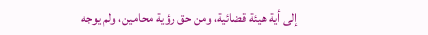إلى أية هيئة قضائية، ومن حق رؤية محامين، ولم يوجه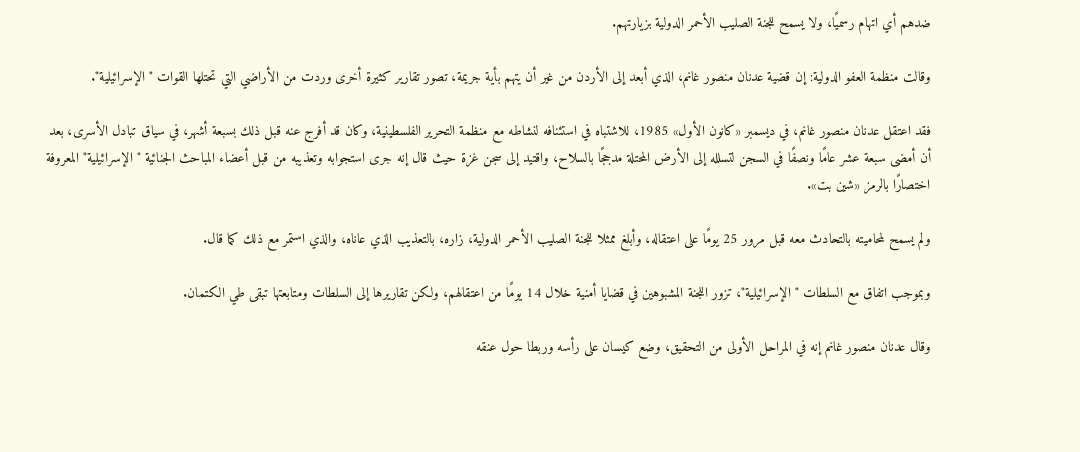ضدهم أي اتهام رسميًا، ولا يسمح للجنة الصليب الأحمر الدولية بزيارتهم.

وقالت منظمة العفو الدولية: إن قضية عدنان منصور غانم، الذي أبعد إلى الأردن من غير أن يتهم بأية جريمة، تصور تقارير كثيرة أخرى وردت من الأراضي التي تحتلها القوات "الإسرائيلية".

فقد اعتقل عدنان منصور غانم، في ديسمبر «كانون الأول» 1985، للاشتباه في استئنافه لنشاطه مع منظمة التحرير الفلسطينية، وكان قد أفرج عنه قبل ذلك بسبعة أشهر، في سياق تبادل الأسرى، بعد أن أمضى سبعة عشر عامًا ونصفًا في السجن لتسلله إلى الأرض المحتلة مدججًا بالسلاح، واقتيد إلى سجن غزة حيث قال إنه جرى استجوابه وتعذيبه من قبل أعضاء المباحث الجنائية "الإسرائيلية" المعروفة اختصارًا بالرمز «شين بت».

ولم يسمح لمحاميته بالتحادث معه قبل مرور 25 يومًا على اعتقاله، وأبلغ ممثلا للجنة الصليب الأحمر الدولية، زاره، بالتعذيب الذي عاناه، والذي استمر مع ذلك كما قال.

وبموجب اتفاق مع السلطات "الإسرائيلية"، تزور اللجنة المشبوهين في قضايا أمنية خلال 14 يومًا من اعتقالهم، ولكن تقاريرها إلى السلطات ومتابعتها تبقى طي الكتمان.

وقال عدنان منصور غانم إنه في المراحل الأولى من التحقيق، وضع كيسان على رأسه وربطا حول عنقه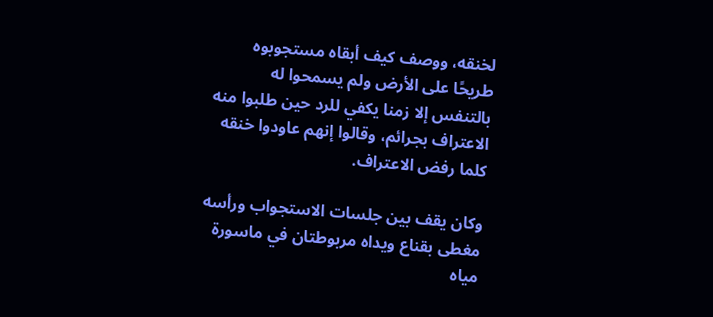لخنقه، ووصف كيف أبقاه مستجوبوه طريحًا على الأرض ولم يسمحوا له بالتنفس إلا زمنا يكفي للرد حين طلبوا منه الاعتراف بجرائم، وقالوا إنهم عاودوا خنقه كلما رفض الاعتراف.

وكان يقف بين جلسات الاستجواب ورأسه مغطى بقناع ويداه مربوطتان في ماسورة مياه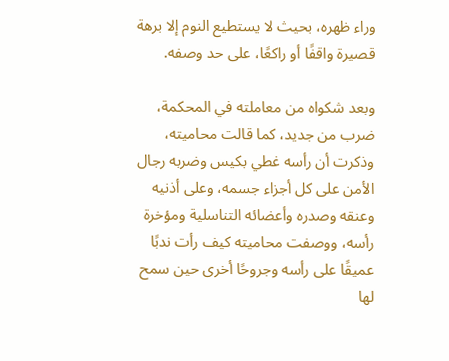وراء ظهره، بحيث لا يستطيع النوم إلا برهة قصيرة واقفًا أو راكعًا، على حد وصفه.

وبعد شكواه من معاملته في المحكمة، ضرب من جديد، كما قالت محاميته، وذكرت أن رأسه غطي بكيس وضربه رجال الأمن على كل أجزاء جسمه، وعلى أذنيه وعنقه وصدره وأعضائه التناسلية ومؤخرة رأسه، ووصفت محاميته كيف رأت ندبًا عميقًا على رأسه وجروحًا أخرى حين سمح لها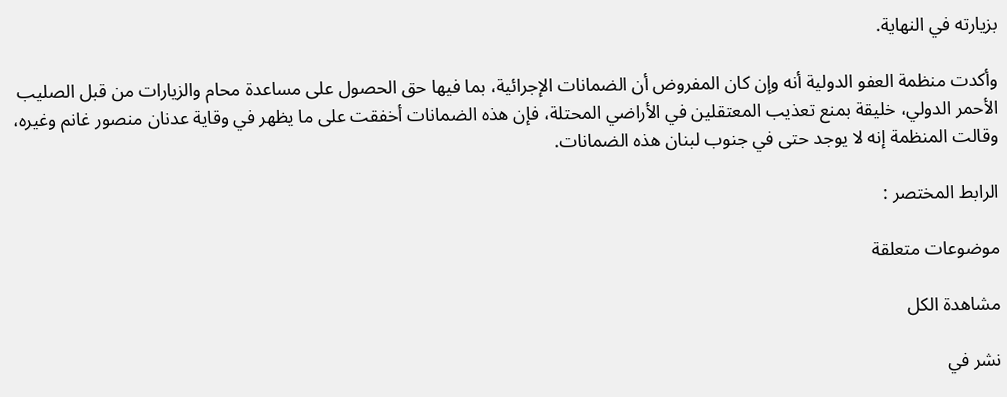بزيارته في النهاية.

وأكدت منظمة العفو الدولية أنه وإن كان المفروض أن الضمانات الإجرائية، بما فيها حق الحصول على مساعدة محام والزيارات من قبل الصليب الأحمر الدولي، خليقة بمنع تعذيب المعتقلين في الأراضي المحتلة، فإن هذه الضمانات أخفقت على ما يظهر في وقاية عدنان منصور غانم وغيره، وقالت المنظمة إنه لا يوجد حتى في جنوب لبنان هذه الضمانات.

الرابط المختصر :

موضوعات متعلقة

مشاهدة الكل

نشر في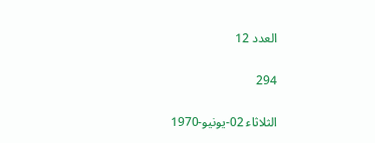العدد 12

294

الثلاثاء 02-يونيو-1970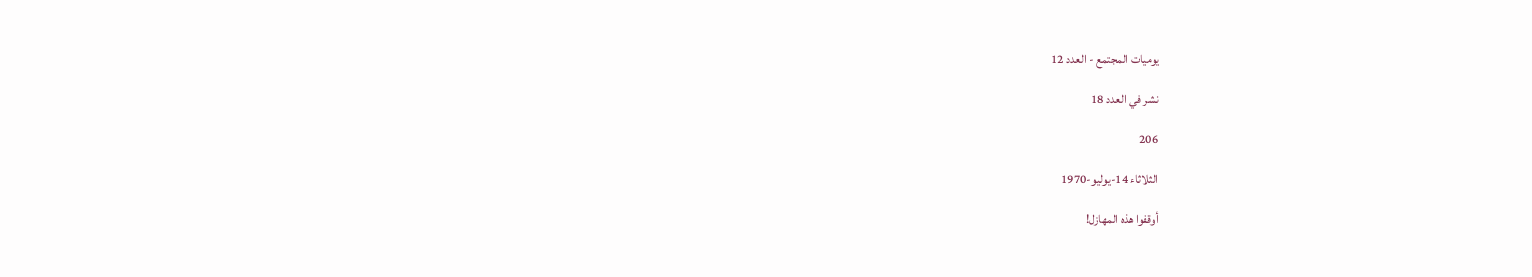يوميات المجتمع - العدد 12

نشر في العدد 18

206

الثلاثاء 14-يوليو-1970

أوقفوا هذه المهازل!